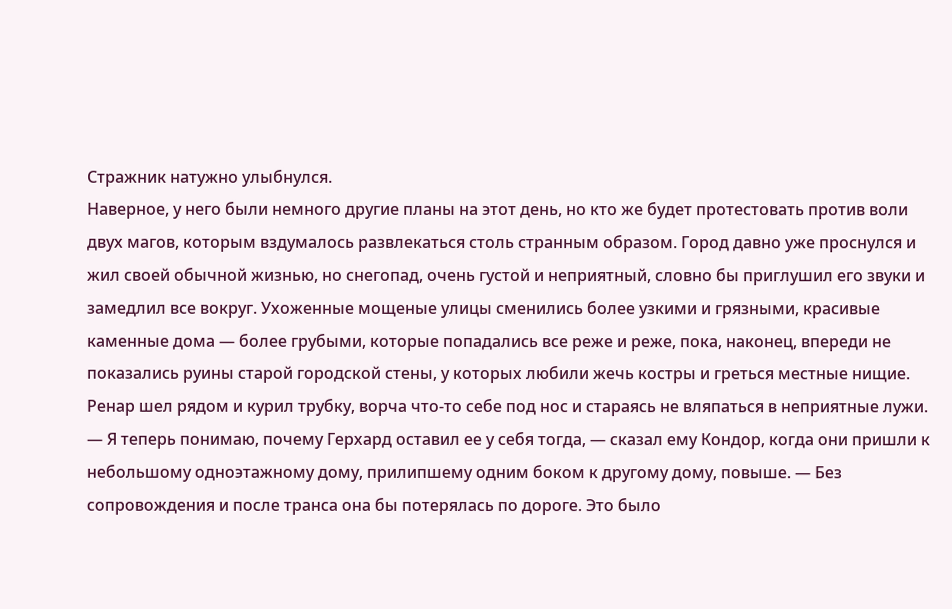Стражник натужно улыбнулся.
Наверное, у него были немного другие планы на этот день, но кто же будет протестовать против воли двух магов, которым вздумалось развлекаться столь странным образом. Город давно уже проснулся и жил своей обычной жизнью, но снегопад, очень густой и неприятный, словно бы приглушил его звуки и замедлил все вокруг. Ухоженные мощеные улицы сменились более узкими и грязными, красивые каменные дома — более грубыми, которые попадались все реже и реже, пока, наконец, впереди не показались руины старой городской стены, у которых любили жечь костры и греться местные нищие.
Ренар шел рядом и курил трубку, ворча что-то себе под нос и стараясь не вляпаться в неприятные лужи.
— Я теперь понимаю, почему Герхард оставил ее у себя тогда, — сказал ему Кондор, когда они пришли к небольшому одноэтажному дому, прилипшему одним боком к другому дому, повыше. — Без сопровождения и после транса она бы потерялась по дороге. Это было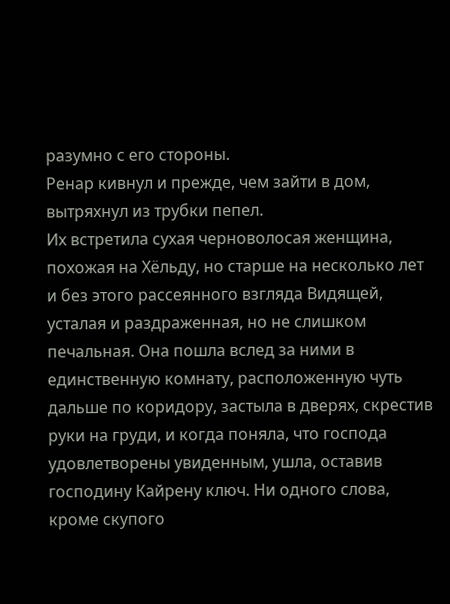разумно с его стороны.
Ренар кивнул и прежде, чем зайти в дом, вытряхнул из трубки пепел.
Их встретила сухая черноволосая женщина, похожая на Хёльду, но старше на несколько лет и без этого рассеянного взгляда Видящей, усталая и раздраженная, но не слишком печальная. Она пошла вслед за ними в единственную комнату, расположенную чуть дальше по коридору, застыла в дверях, скрестив руки на груди, и когда поняла, что господа удовлетворены увиденным, ушла, оставив господину Кайрену ключ. Ни одного слова, кроме скупого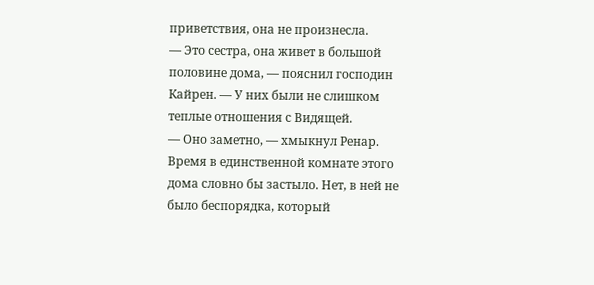приветствия, она не произнесла.
— Это сестра, она живет в большой половине дома, — пояснил господин Кайрен. — У них были не слишком теплые отношения с Видящей.
— Оно заметно, — хмыкнул Ренар.
Время в единственной комнате этого дома словно бы застыло. Нет, в ней не было беспорядка, который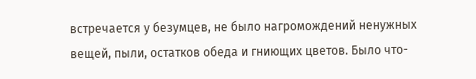встречается у безумцев, не было нагромождений ненужных вещей, пыли, остатков обеда и гниющих цветов. Было что-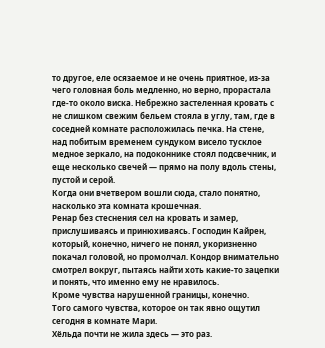то другое, еле осязаемое и не очень приятное, из-за чего головная боль медленно, но верно, прорастала где-то около виска. Небрежно застеленная кровать с не слишком свежим бельем стояла в углу, там, где в соседней комнате расположилась печка. На стене, над побитым временем сундуком висело тусклое медное зеркало, на подоконнике стоял подсвечник, и еще несколько свечей — прямо на полу вдоль стены, пустой и серой.
Когда они вчетвером вошли сюда, стало понятно, насколько эта комната крошечная.
Ренар без стеснения сел на кровать и замер, прислушиваясь и принюхиваясь. Господин Кайрен, который, конечно, ничего не понял, укоризненно покачал головой, но промолчал. Кондор внимательно смотрел вокруг, пытаясь найти хоть какие-то зацепки и понять, что именно ему не нравилось.
Кроме чувства нарушенной границы, конечно.
Того самого чувства, которое он так явно ощутил сегодня в комнате Мари.
Хёльда почти не жила здесь — это раз.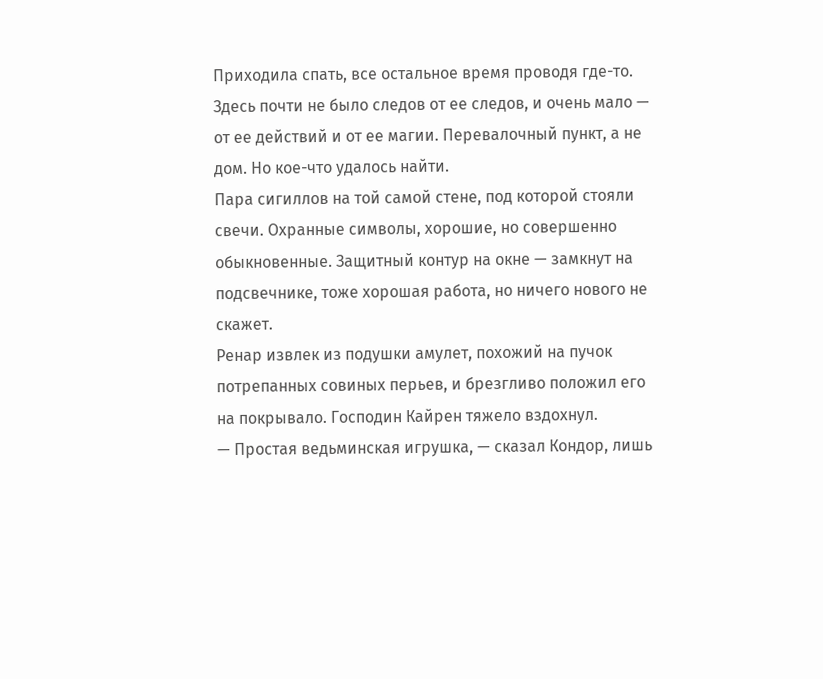Приходила спать, все остальное время проводя где-то. Здесь почти не было следов от ее следов, и очень мало — от ее действий и от ее магии. Перевалочный пункт, а не дом. Но кое-что удалось найти.
Пара сигиллов на той самой стене, под которой стояли свечи. Охранные символы, хорошие, но совершенно обыкновенные. Защитный контур на окне — замкнут на подсвечнике, тоже хорошая работа, но ничего нового не скажет.
Ренар извлек из подушки амулет, похожий на пучок потрепанных совиных перьев, и брезгливо положил его на покрывало. Господин Кайрен тяжело вздохнул.
— Простая ведьминская игрушка, — сказал Кондор, лишь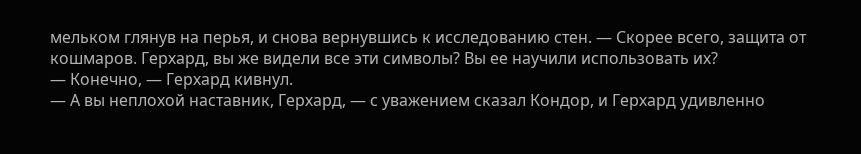мельком глянув на перья, и снова вернувшись к исследованию стен. — Скорее всего, защита от кошмаров. Герхард, вы же видели все эти символы? Вы ее научили использовать их?
— Конечно, — Герхард кивнул.
— А вы неплохой наставник, Герхард, — с уважением сказал Кондор, и Герхард удивленно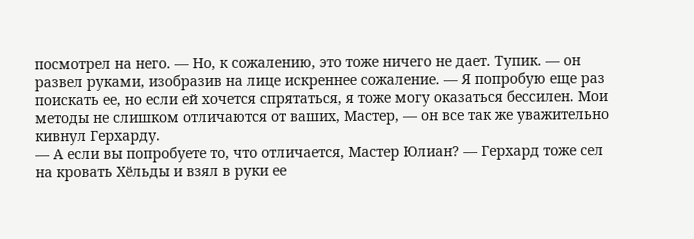посмотрел на него. — Но, к сожалению, это тоже ничего не дает. Тупик. — он развел руками, изобразив на лице искреннее сожаление. — Я попробую еще раз поискать ее, но если ей хочется спрятаться, я тоже могу оказаться бессилен. Мои методы не слишком отличаются от ваших, Мастер, — он все так же уважительно кивнул Герхарду.
— А если вы попробуете то, что отличается, Мастер Юлиан? — Герхард тоже сел на кровать Хёльды и взял в руки ее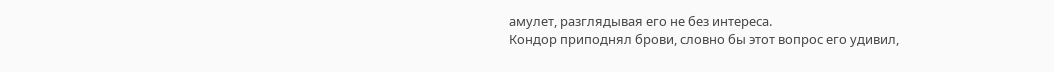амулет, разглядывая его не без интереса.
Кондор приподнял брови, словно бы этот вопрос его удивил,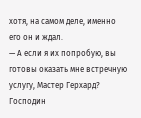хотя, на самом деле, именно его он и ждал.
— А если я их попробую, вы готовы оказать мне встречную услугу, Мастер Герхард?
Господин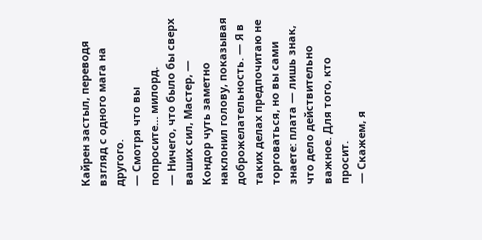Кайрен застыл, переводя взгляд с одного мага на другого.
— Смотря что вы попросите… милорд.
— Ничего, что было бы сверх ваших сил, Мастер, — Кондор чуть заметно наклонил голову, показывая доброжелательность. — Я в таких делах предпочитаю не торговаться, но вы сами знаете: плата — лишь знак, что дело действительно важное. Для того, кто просит.
— Скажем, я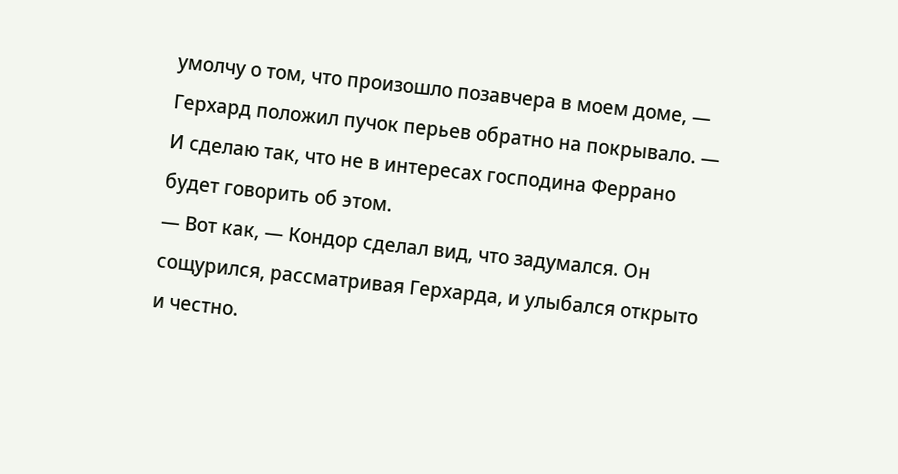умолчу о том, что произошло позавчера в моем доме, — Герхард положил пучок перьев обратно на покрывало. — И сделаю так, что не в интересах господина Феррано будет говорить об этом.
— Вот как, — Кондор сделал вид, что задумался. Он сощурился, рассматривая Герхарда, и улыбался открыто и честно.